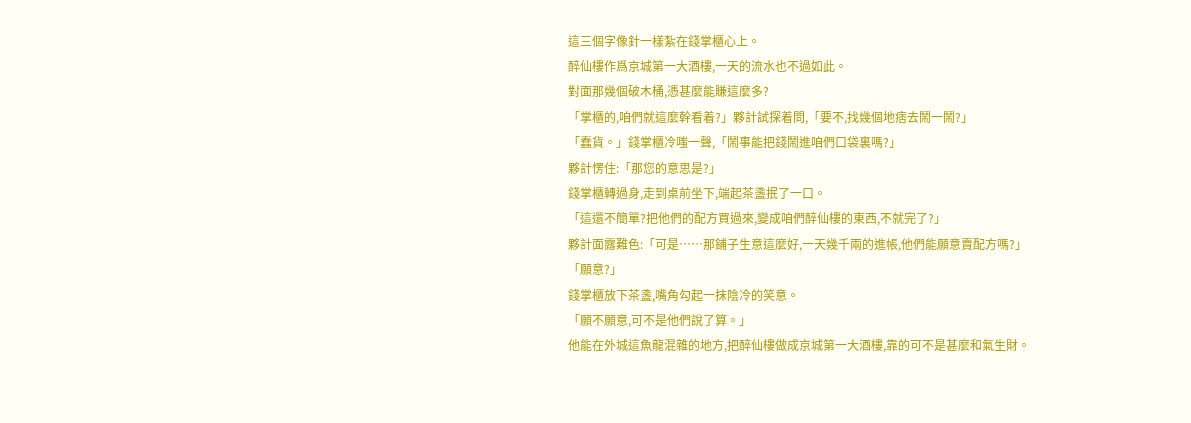這三個字像針一樣紮在錢掌櫃心上。
醉仙樓作爲京城第一大酒樓,一天的流水也不過如此。
對面那幾個破木桶,憑甚麼能賺這麼多?
「掌櫃的,咱們就這麼幹看着?」夥計試探着問,「要不,找幾個地痞去鬧一鬧?」
「蠢貨。」錢掌櫃冷嗤一聲,「鬧事能把錢鬧進咱們口袋裏嗎?」
夥計愣住:「那您的意思是?」
錢掌櫃轉過身,走到桌前坐下,端起茶盞抿了一口。
「這還不簡單?把他們的配方買過來,變成咱們醉仙樓的東西,不就完了?」
夥計面露難色:「可是……那鋪子生意這麼好,一天幾千兩的進帳,他們能願意賣配方嗎?」
「願意?」
錢掌櫃放下茶盞,嘴角勾起一抹陰冷的笑意。
「願不願意,可不是他們說了算。」
他能在外城這魚龍混雜的地方,把醉仙樓做成京城第一大酒樓,靠的可不是甚麼和氣生財。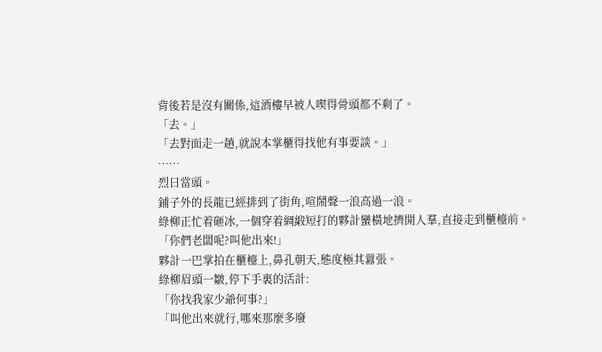背後若是沒有關係,這酒樓早被人喫得骨頭都不剩了。
「去。」
「去對面走一趟,就說本掌櫃得找他有事要談。」
……
烈日當頭。
鋪子外的長龍已經排到了街角,喧鬧聲一浪高過一浪。
綠柳正忙着砸冰,一個穿着綢緞短打的夥計蠻橫地擠開人羣,直接走到櫃檯前。
「你們老闆呢?叫他出來!」
夥計一巴掌拍在櫃檯上,鼻孔朝天,態度極其囂張。
綠柳眉頭一皺,停下手裏的活計:
「你找我家少爺何事?」
「叫他出來就行,哪來那麼多廢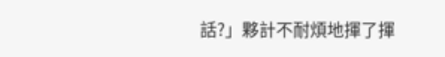話?」夥計不耐煩地揮了揮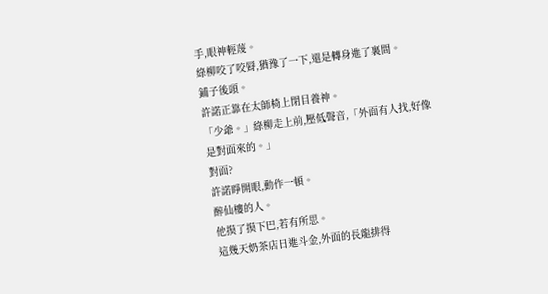手,眼神輕蔑。
綠柳咬了咬脣,猶豫了一下,還是轉身進了裏間。
鋪子後頭。
許諾正靠在太師椅上閉目養神。
「少爺。」綠柳走上前,壓低聲音,「外面有人找,好像是對面來的。」
對面?
許諾睜開眼,動作一頓。
醉仙樓的人。
他摸了摸下巴,若有所思。
這幾天奶茶店日進斗金,外面的長龍排得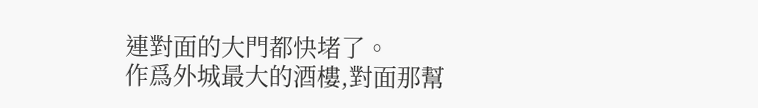連對面的大門都快堵了。
作爲外城最大的酒樓,對面那幫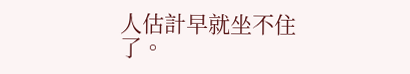人估計早就坐不住了。